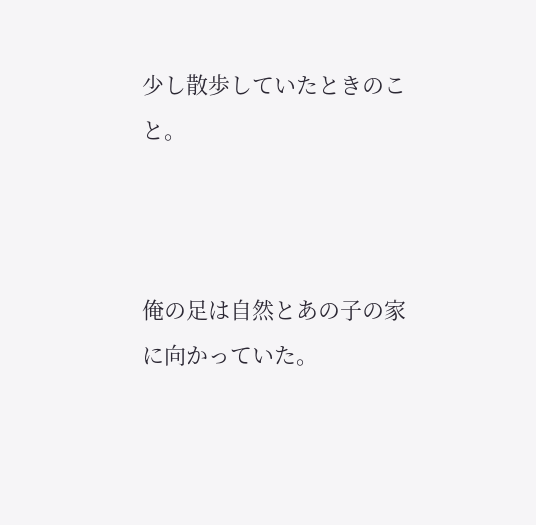少し散歩していたときのこと。



俺の足は自然とあの子の家に向かっていた。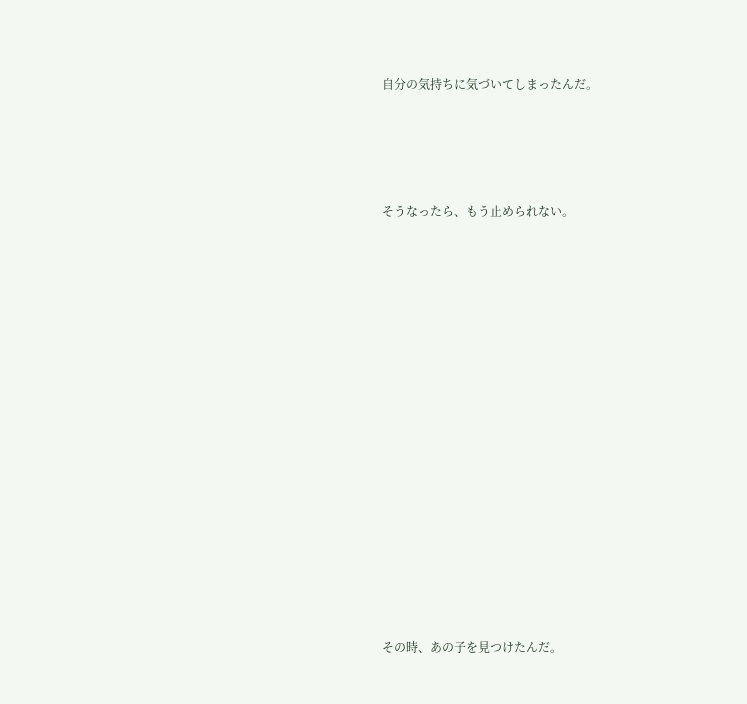自分の気持ちに気づいてしまったんだ。




そうなったら、もう止められない。
















その時、あの子を見つけたんだ。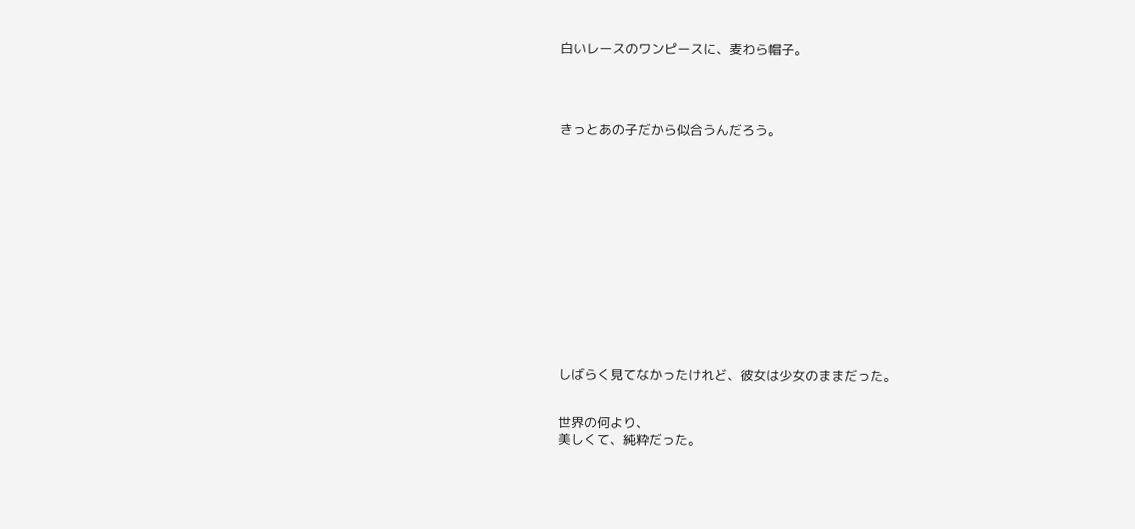白いレースのワンピースに、麦わら帽子。




きっとあの子だから似合うんだろう。














しばらく見てなかったけれど、彼女は少女のままだった。


世界の何より、
美しくて、純粋だった。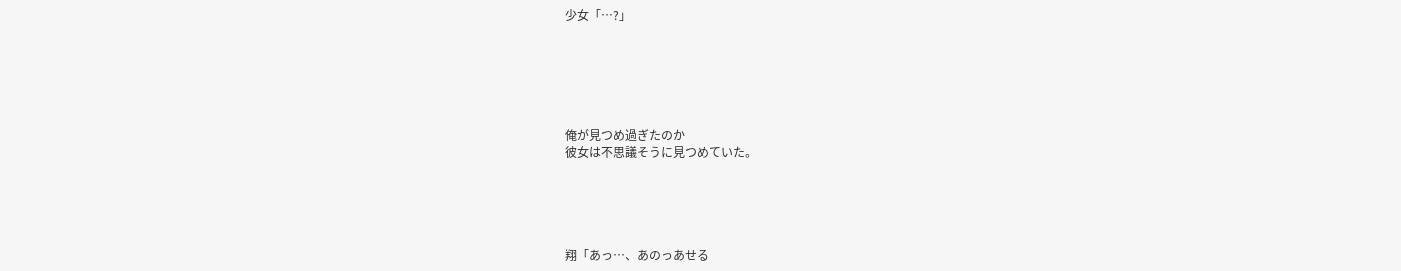少女「…?」






俺が見つめ過ぎたのか
彼女は不思議そうに見つめていた。





翔「あっ…、あのっあせる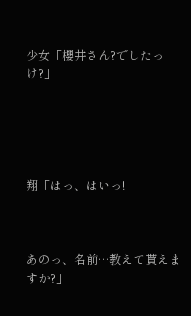少女「櫻井さん?でしたっけ?」





翔「はっ、はいっ!



あのっ、名前…教えて貰えますか?」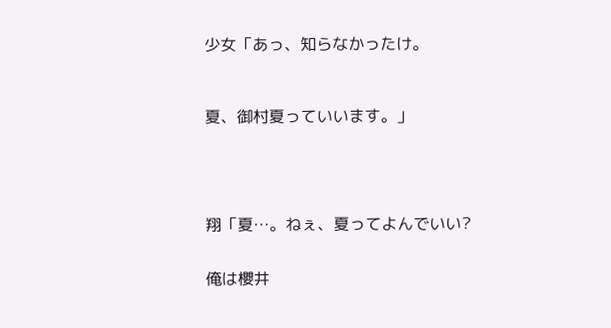少女「あっ、知らなかったけ。



夏、御村夏っていいます。」





翔「夏…。ねぇ、夏ってよんでいい?


俺は櫻井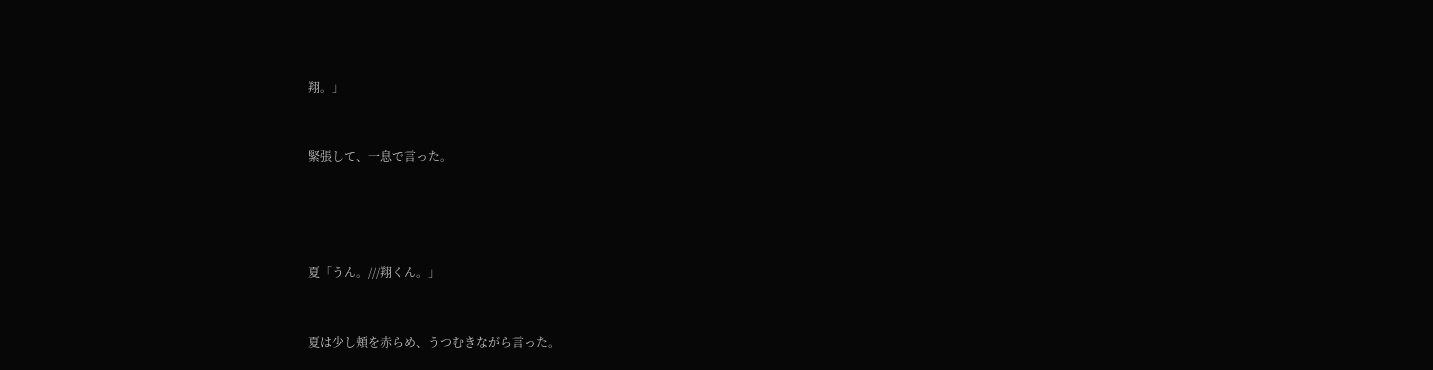翔。」


緊張して、一息で言った。




夏「うん。///翔くん。」


夏は少し頬を赤らめ、うつむきながら言った。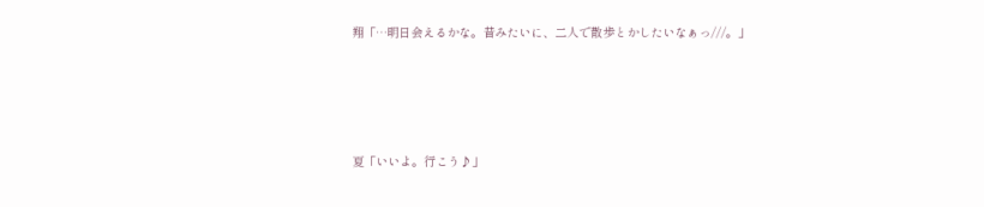翔「…明日会えるかな。昔みたいに、二人で散歩とかしたいなぁっ///。」







夏「いいよ。行こう♪」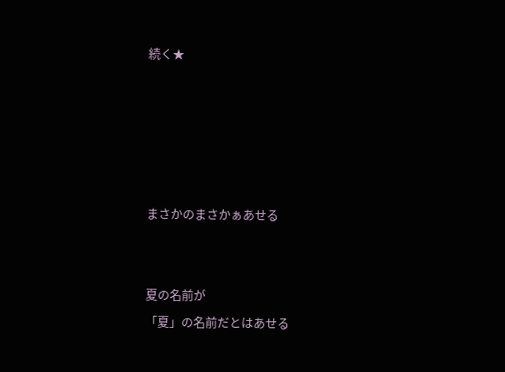続く★





まさかのまさかぁあせる


夏の名前が
「夏」の名前だとはあせる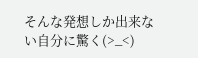そんな発想しか出来ない自分に驚く(>_<)